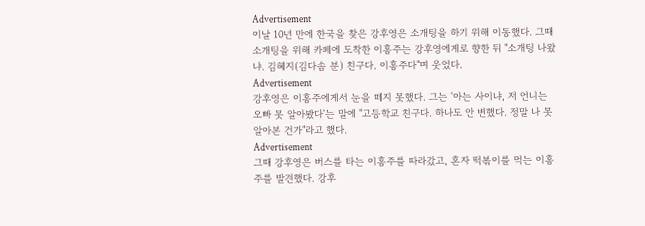Advertisement
이날 10년 만에 한국을 찾은 강후영은 소개팅을 하기 위해 이동했다. 그때 소개팅을 위해 카페에 도착한 이홍주는 강후영에게로 향한 뒤 "소개팅 나왔냐. 김혜지(김다솜 분) 친구다. 이홍주다"며 웃었다.
Advertisement
강후영은 이홍주에게서 눈을 떼지 못했다. 그는 '아는 사이냐, 저 언니는 오빠 못 알아봤다'는 말에 "고등학교 친구다. 하나도 안 변했다. 정말 나 못 알아본 건가"라고 했다.
Advertisement
그때 강후영은 버스를 타는 이홍주를 따라갔고, 혼자 떡볶이를 먹는 이홍주를 발견했다. 강후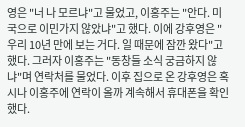영은 "너 나 모르냐"고 물었고, 이홍주는 "안다. 미국으로 이민가지 않았냐"고 했다. 이에 강후영은 "우리 10년 만에 보는 거다. 일 때문에 잠깐 왔다"고 했다. 그러자 이홍주는 "동창들 소식 궁금하지 않냐"며 연락처를 물었다. 이후 집으로 온 강후영은 혹시나 이홍주에 연락이 올까 계속해서 휴대폰을 확인했다.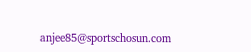anjee85@sportschosun.com